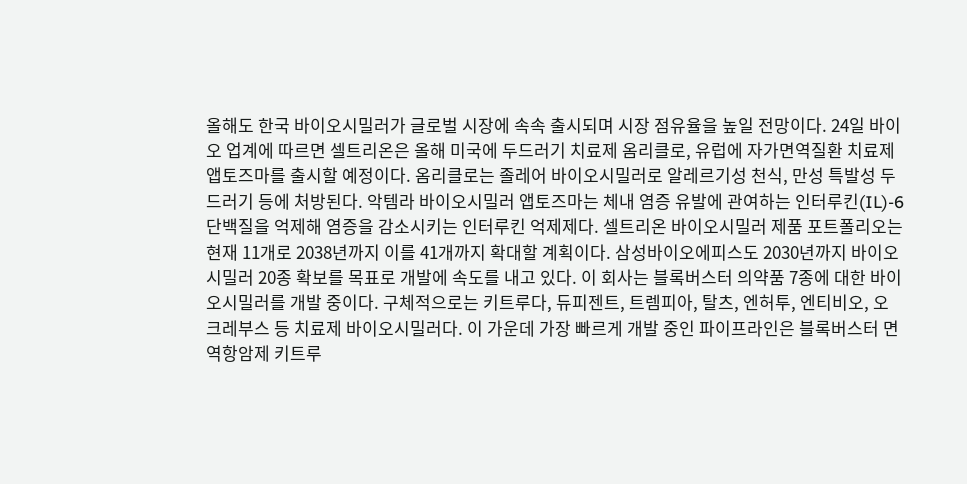올해도 한국 바이오시밀러가 글로벌 시장에 속속 출시되며 시장 점유율을 높일 전망이다. 24일 바이오 업계에 따르면 셀트리온은 올해 미국에 두드러기 치료제 옴리클로, 유럽에 자가면역질환 치료제 앱토즈마를 출시할 예정이다. 옴리클로는 졸레어 바이오시밀러로 알레르기성 천식, 만성 특발성 두드러기 등에 처방된다. 악템라 바이오시밀러 앱토즈마는 체내 염증 유발에 관여하는 인터루킨(IL)-6 단백질을 억제해 염증을 감소시키는 인터루킨 억제제다. 셀트리온 바이오시밀러 제품 포트폴리오는 현재 11개로 2038년까지 이를 41개까지 확대할 계획이다. 삼성바이오에피스도 2030년까지 바이오시밀러 20종 확보를 목표로 개발에 속도를 내고 있다. 이 회사는 블록버스터 의약품 7종에 대한 바이오시밀러를 개발 중이다. 구체적으로는 키트루다, 듀피젠트, 트렘피아, 탈츠, 엔허투, 엔티비오, 오크레부스 등 치료제 바이오시밀러다. 이 가운데 가장 빠르게 개발 중인 파이프라인은 블록버스터 면역항암제 키트루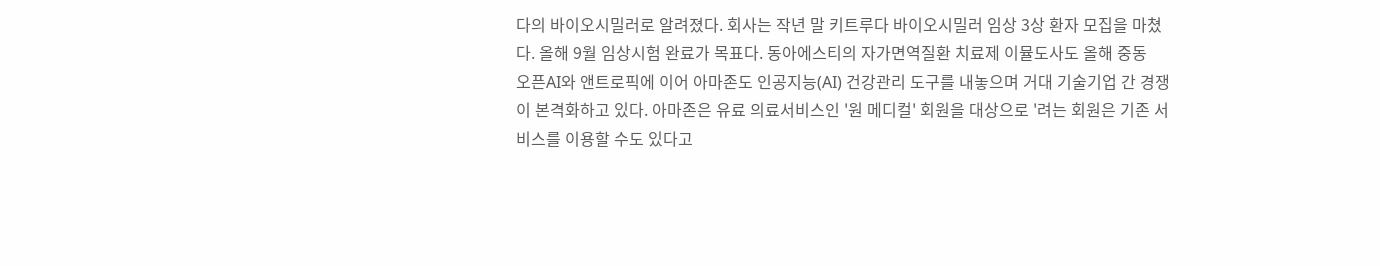다의 바이오시밀러로 알려졌다. 회사는 작년 말 키트루다 바이오시밀러 임상 3상 환자 모집을 마쳤다. 올해 9월 임상시험 완료가 목표다. 동아에스티의 자가면역질환 치료제 이뮬도사도 올해 중동
오픈AI와 앤트로픽에 이어 아마존도 인공지능(AI) 건강관리 도구를 내놓으며 거대 기술기업 간 경쟁이 본격화하고 있다. 아마존은 유료 의료서비스인 '원 메디컬' 회원을 대상으로 '려는 회원은 기존 서비스를 이용할 수도 있다고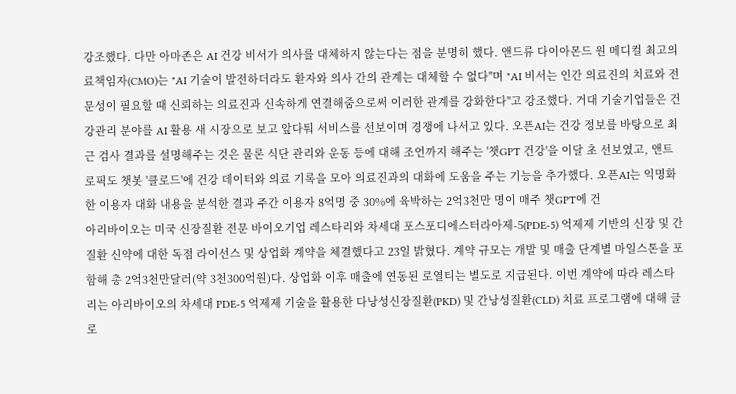강조했다. 다만 아마존은 AI 건강 비서가 의사를 대체하지 않는다는 점을 분명히 했다. 앤드류 다이아몬드 원 메디컬 최고의료책임자(CMO)는 "AI 기술이 발전하더라도 환자와 의사 간의 관계는 대체할 수 없다"며 "AI 비서는 인간 의료진의 치료와 전문성이 필요할 때 신뢰하는 의료진과 신속하게 연결해줌으로써 이러한 관계를 강화한다"고 강조했다. 거대 기술기업들은 건강관리 분야를 AI 활용 새 시장으로 보고 앞다퉈 서비스를 선보이며 경쟁에 나서고 있다. 오픈AI는 건강 정보를 바탕으로 최근 검사 결과를 설명해주는 것은 물론 식단 관리와 운동 등에 대해 조언까지 해주는 '챗GPT 건강'을 이달 초 선보였고, 앤트로픽도 챗봇 '클로드'에 건강 데이터와 의료 기록을 모아 의료진과의 대화에 도움을 주는 기능을 추가했다. 오픈AI는 익명화한 이용자 대화 내용을 분석한 결과 주간 이용자 8억명 중 30%에 육박하는 2억3천만 명이 매주 챗GPT에 건
아리바이오는 미국 신장질환 전문 바이오기업 레스타리와 차세대 포스포디에스터라아제-5(PDE-5) 억제제 기반의 신장 및 간 질환 신약에 대한 독점 라이선스 및 상업화 계약을 체결했다고 23일 밝혔다. 계약 규모는 개발 및 매출 단계별 마일스톤을 포함해 총 2억3천만달러(약 3천300억원)다. 상업화 이후 매출에 연동된 로열티는 별도로 지급된다. 이번 계약에 따라 레스타리는 아리바이오의 차세대 PDE-5 억제제 기술을 활용한 다낭성신장질환(PKD) 및 간낭성질환(CLD) 치료 프로그램에 대해 글로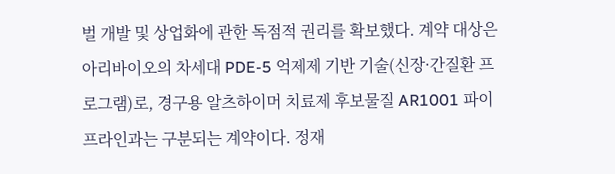벌 개발 및 상업화에 관한 독점적 권리를 확보했다. 계약 대상은 아리바이오의 차세대 PDE-5 억제제 기반 기술(신장·간질환 프로그램)로, 경구용 알츠하이머 치료제 후보물질 AR1001 파이프라인과는 구분되는 계약이다. 정재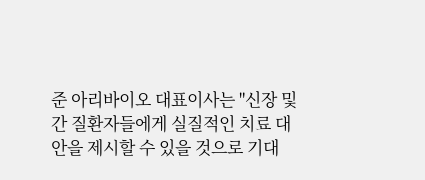준 아리바이오 대표이사는 "신장 및 간 질환자들에게 실질적인 치료 대안을 제시할 수 있을 것으로 기대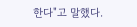한다"고 말했다.